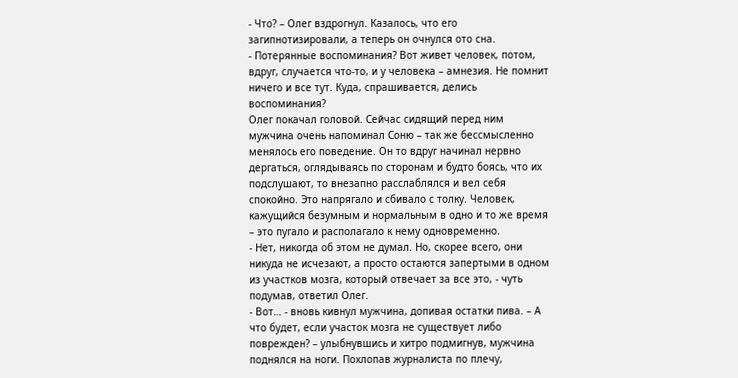- Что? – Олег вздрогнул. Казалось, что его загипнотизировали, а теперь он очнулся ото сна.
- Потерянные воспоминания? Вот живет человек, потом, вдруг, случается что-то, и у человека – амнезия. Не помнит ничего и все тут. Куда, спрашивается, делись воспоминания?
Олег покачал головой. Сейчас сидящий перед ним мужчина очень напоминал Соню – так же бессмысленно менялось его поведение. Он то вдруг начинал нервно дергаться, оглядываясь по сторонам и будто боясь, что их подслушают, то внезапно расслаблялся и вел себя спокойно. Это напрягало и сбивало с толку. Человек, кажущийся безумным и нормальным в одно и то же время – это пугало и располагало к нему одновременно.
- Нет, никогда об этом не думал. Но, скорее всего, они никуда не исчезают, а просто остаются запертыми в одном из участков мозга, который отвечает за все это, - чуть подумав, ответил Олег.
- Вот… - вновь кивнул мужчина, допивая остатки пива. – А что будет, если участок мозга не существует либо поврежден? – улыбнувшись и хитро подмигнув, мужчина поднялся на ноги. Похлопав журналиста по плечу,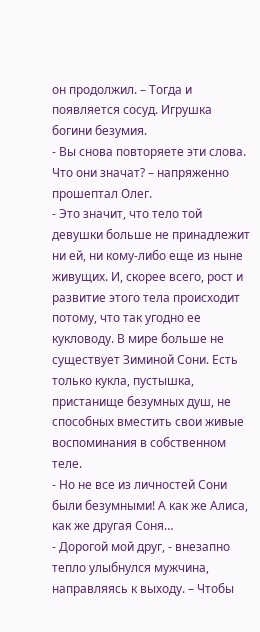он продолжил. – Тогда и появляется сосуд. Игрушка богини безумия.
- Вы снова повторяете эти слова. Что они значат? – напряженно прошептал Олег.
- Это значит, что тело той девушки больше не принадлежит ни ей, ни кому-либо еще из ныне живущих. И, скорее всего, рост и развитие этого тела происходит потому, что так угодно ее кукловоду. В мире больше не существует Зиминой Сони. Есть только кукла, пустышка, пристанище безумных душ, не способных вместить свои живые воспоминания в собственном теле.
- Но не все из личностей Сони были безумными! А как же Алиса, как же другая Соня…
- Дорогой мой друг, - внезапно тепло улыбнулся мужчина, направляясь к выходу. – Чтобы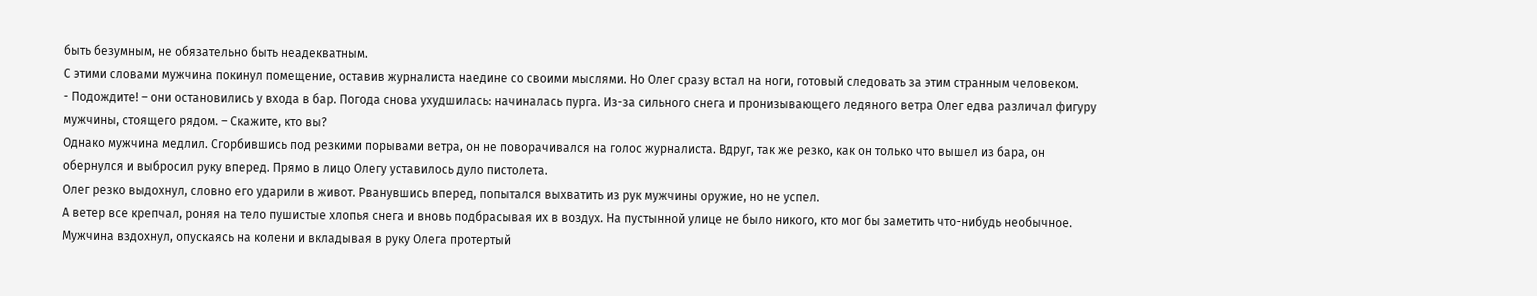быть безумным, не обязательно быть неадекватным.
С этими словами мужчина покинул помещение, оставив журналиста наедине со своими мыслями. Но Олег сразу встал на ноги, готовый следовать за этим странным человеком.
- Подождите! – они остановились у входа в бар. Погода снова ухудшилась: начиналась пурга. Из-за сильного снега и пронизывающего ледяного ветра Олег едва различал фигуру мужчины, стоящего рядом. – Скажите, кто вы?
Однако мужчина медлил. Сгорбившись под резкими порывами ветра, он не поворачивался на голос журналиста. Вдруг, так же резко, как он только что вышел из бара, он обернулся и выбросил руку вперед. Прямо в лицо Олегу уставилось дуло пистолета.
Олег резко выдохнул, словно его ударили в живот. Рванувшись вперед, попытался выхватить из рук мужчины оружие, но не успел.
А ветер все крепчал, роняя на тело пушистые хлопья снега и вновь подбрасывая их в воздух. На пустынной улице не было никого, кто мог бы заметить что-нибудь необычное.
Мужчина вздохнул, опускаясь на колени и вкладывая в руку Олега протертый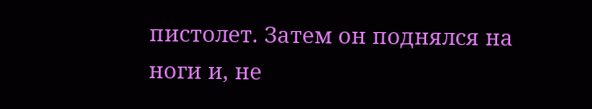пистолет. Затем он поднялся на ноги и, не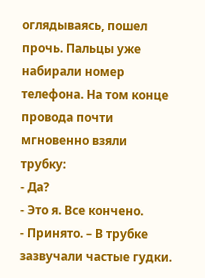оглядываясь, пошел прочь. Пальцы уже набирали номер телефона. На том конце провода почти мгновенно взяли трубку:
- Да?
- Это я. Все кончено.
- Принято. – В трубке зазвучали частые гудки.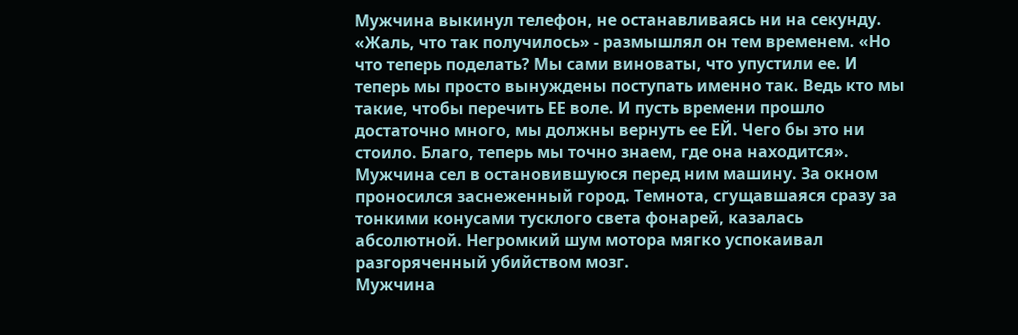Мужчина выкинул телефон, не останавливаясь ни на секунду. «Жаль, что так получилось» - размышлял он тем временем. «Но что теперь поделать? Мы сами виноваты, что упустили ее. И теперь мы просто вынуждены поступать именно так. Ведь кто мы такие, чтобы перечить ЕЕ воле. И пусть времени прошло достаточно много, мы должны вернуть ее ЕЙ. Чего бы это ни стоило. Благо, теперь мы точно знаем, где она находится».
Мужчина сел в остановившуюся перед ним машину. За окном проносился заснеженный город. Темнота, сгущавшаяся сразу за тонкими конусами тусклого света фонарей, казалась абсолютной. Негромкий шум мотора мягко успокаивал разгоряченный убийством мозг.
Мужчина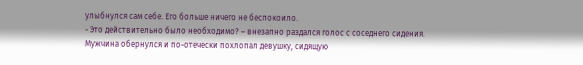улыбнулся сам себе. Его больше ничего не беспокоило.
- Это действительно было необходимо? – внезапно раздался голос с соседнего сидения.
Мужчина обернулся и по-отечески похлопал девушку, сидящую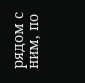рядом с ним, по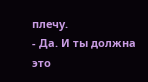плечу.
- Да. И ты должна это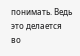понимать. Ведь это делается во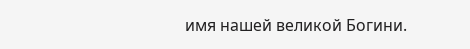имя нашей великой Богини.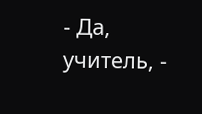- Да, учитель, -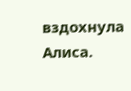вздохнула Алиса.